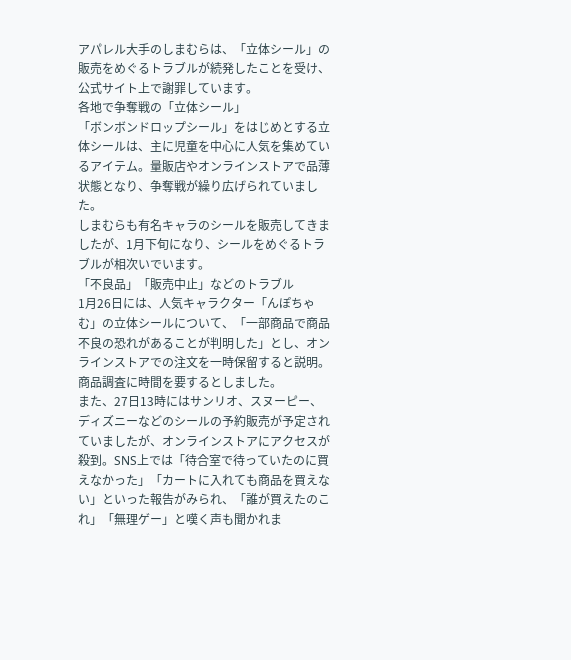アパレル大手のしまむらは、「立体シール」の販売をめぐるトラブルが続発したことを受け、公式サイト上で謝罪しています。
各地で争奪戦の「立体シール」
「ボンボンドロップシール」をはじめとする立体シールは、主に児童を中心に人気を集めているアイテム。量販店やオンラインストアで品薄状態となり、争奪戦が繰り広げられていました。
しまむらも有名キャラのシールを販売してきましたが、1月下旬になり、シールをめぐるトラブルが相次いでいます。
「不良品」「販売中止」などのトラブル
1月26日には、人気キャラクター「んぽちゃむ」の立体シールについて、「一部商品で商品不良の恐れがあることが判明した」とし、オンラインストアでの注文を一時保留すると説明。商品調査に時間を要するとしました。
また、27日13時にはサンリオ、スヌーピー、ディズニーなどのシールの予約販売が予定されていましたが、オンラインストアにアクセスが殺到。SNS上では「待合室で待っていたのに買えなかった」「カートに入れても商品を買えない」といった報告がみられ、「誰が買えたのこれ」「無理ゲー」と嘆く声も聞かれま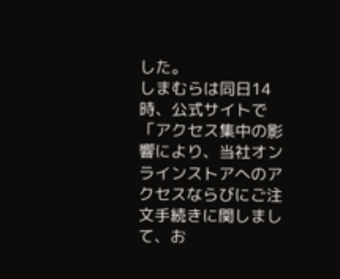した。
しまむらは同日14時、公式サイトで「アクセス集中の影響により、当社オンラインストアへのアクセスならびにご注文手続きに関しまして、お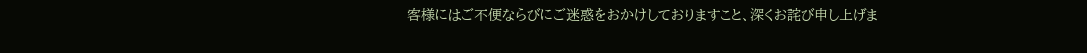客様にはご不便ならびにご迷惑をおかけしておりますこと、深くお詫び申し上げま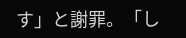す」と謝罪。「し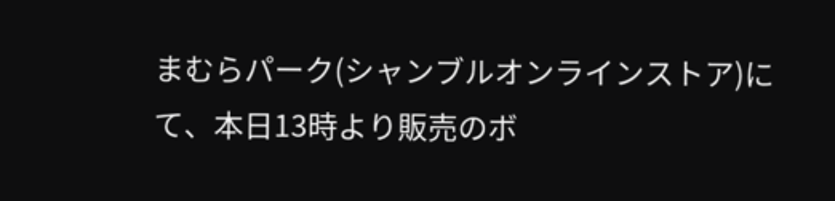まむらパーク(シャンブルオンラインストア)にて、本日13時より販売のボ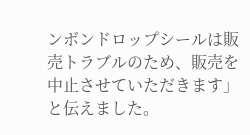ンボンドロップシールは販売トラブルのため、販売を中止させていただきます」と伝えました。